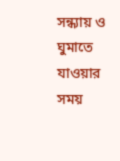সন্ধ্যায় ও ঘুমাতে যাওয়ার সময়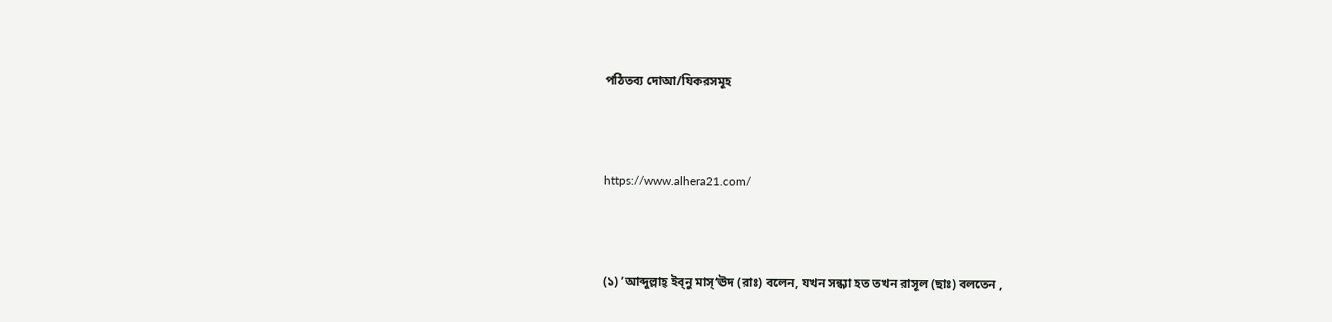পঠিতব্য দোআ/যিকরসমূহ



https://www.alhera21.com/



(১) ’আব্দুল্লাহ্ ইব্নু মাস্‘ঊদ (রাঃ) বলেন, যখন সন্ধ্যা হত তখন রাসূল (ছাঃ) বলতেন ,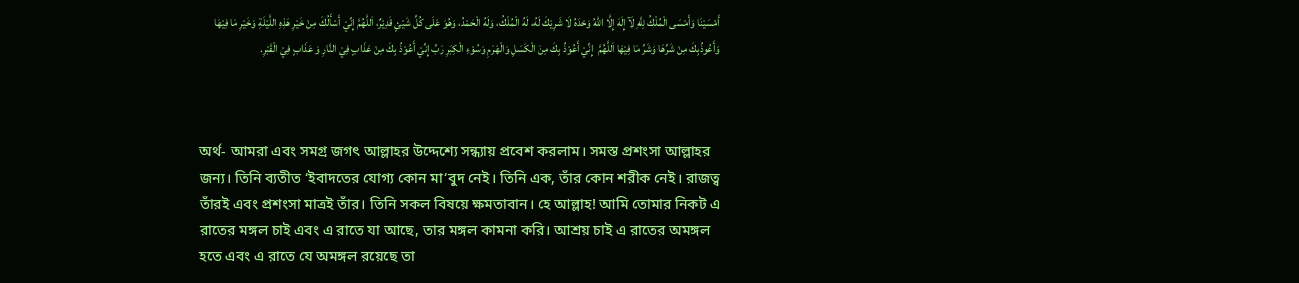أَمْسَيْنَا وَأَمْسَى الْمُلْكُ لِلَّهِ لَآ إِلَهَ إِلَّا اللهُ وَحْدَهُ لَا شَرِيْكَ لَهُ، لَهُ الْمُلْكُ، وَلَهُ الْحَمْدُ، وَهُوَ عَلَى كُلِّ شَيْئٍ قَدِيْرٌ، اَللَّهُمَّ إِنِّيْ أَسْأَلُكَ مِنْ خَيْرِ هَذِهِ اللَّيْلَةِ وَخَيْرِ مَا فِيْهَا وَأَعُوذُبِكَ مِنْ شَرِّهَا وَشَرِّ مَا فِيْهَا اَللَّهُمَّ  إِنِّيْ أَعُوْذُ بِكَ مِنَ الْكَسَلِ وَالْهَرَمِ وَسُوْءِ الْكِبَرِ رَبِّ إِنِّيْ أَعُوْذُ بِكَ مِنْ عَذَابٍ فِيْ النَّارِ وَ عَذَابٍ فِيْ الْقَبْرِ.



অর্থ- আমরা এবং সমগ্র জগৎ আল্লাহর উদ্দেশ্যে সন্ধ্যায় প্রবেশ করলাম। সমস্ত প্রশংসা আল্লাহর জন্য। তিনি ব্যতীত ‘ইবাদতের যোগ্য কোন মা‘বুদ নেই। তিনি এক, তাঁর কোন শরীক নেই। রাজত্ব তাঁরই এবং প্রশংসা মাত্রই তাঁর। তিনি সকল বিষয়ে ক্ষমতাবান। হে আল্লাহ! আমি তোমার নিকট এ রাতের মঙ্গল চাই এবং এ রাতে যা আছে, তার মঙ্গল কামনা করি। আশ্রয় চাই এ রাতের অমঙ্গল হতে এবং এ রাতে যে অমঙ্গল রয়েছে তা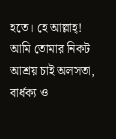হতে। হে আল্লাহ্! আমি তোমার নিকট আশ্রয় চাই অলসতা, বার্ধক্য ও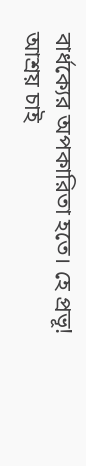বার্ধক্যের অপকারিতা হতে। হে প্রভূ! আশ্রয় চাই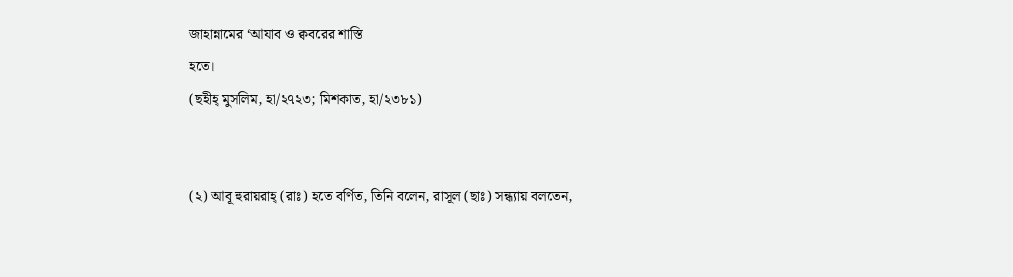জাহান্নামের ‘আযাব ও ক্ববরের শাস্তি
হতে।
(ছহীহ্ মুসলিম, হা/২৭২৩; মিশকাত, হা/২৩৮১)


(২) আবূ হুরায়রাহ্ (রাঃ) হতে বর্ণিত, তিনি বলেন, রাসূল (ছাঃ) সন্ধ্যায় বলতেন,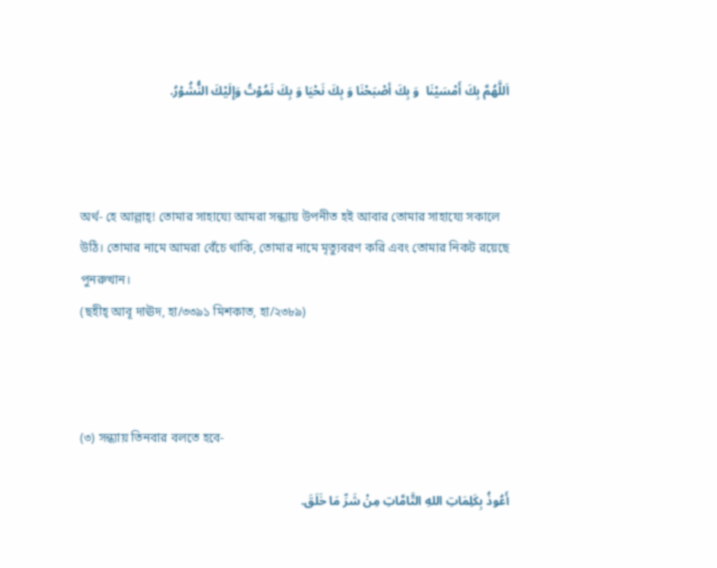اَللَّهُمَّ بِكَ أَمْسَيْنَا  وَ بِكَ أصْبَحْنَا وَ بِكَ نَحْيَا وَ بِكَ نَمُوْتُ وَإِلَيْكَ النُّشُوْرُ.



অর্থ- হে আল্লাহ্! তোমার সাহায্যে আমরা সন্ধ্যায় উপনীত হই আবার তোমার সাহায্যে সকালে
উঠি। তোমার নামে আমরা বেঁচে থাকি, তোমার নামে মৃত্যুবরণ করি এবং তোমার নিকট রয়েছে
পুনরুত্থান।
(ছহীহ্ আবূ দাঊদ, হা/৩৩৯১ মিশকাত, হা/২৩৮৯)



(৩) সন্ধ্যায় তিনবার বলতে হবে-

أَعُوذُ بِكَلِمَاتِ اللهِ التَّامَّاتِ مِنْ شَرِّ مَا خَلَقَ.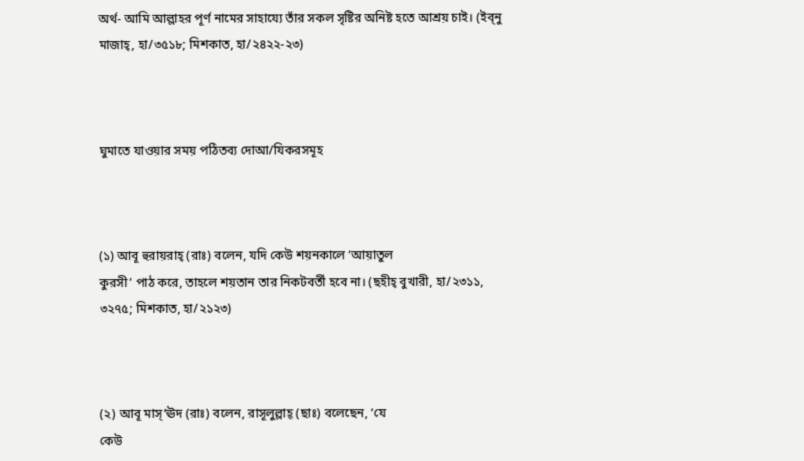অর্থ- আমি আল্লাহর পূর্ণ নামের সাহায্যে তাঁর সকল সৃষ্টির অনিষ্ট হতে আশ্রয় চাই। (ইব্নু মাজাহ্, হা/৩৫১৮; মিশকাত, হা/২৪২২-২৩)



ঘুমাতে যাওয়ার সময় পঠিতব্য দোআ/যিকরসমূহ



(১) আবূ হুরায়রাহ্ (রাঃ) বলেন, যদি কেউ শয়নকালে ‘আয়াতুল
কুরসী’ পাঠ করে, তাহলে শয়তান তার নিকটবর্তী হবে না। (ছহীহ্ বুখারী, হা/২৩১১,
৩২৭৫; মিশকাত, হা/২১২৩)



(২) আবূ মাস্‘ঊদ (রাঃ) বলেন, রাসূলুল্লাহ্ (ছাঃ) বলেছেন, ‘যে
কেউ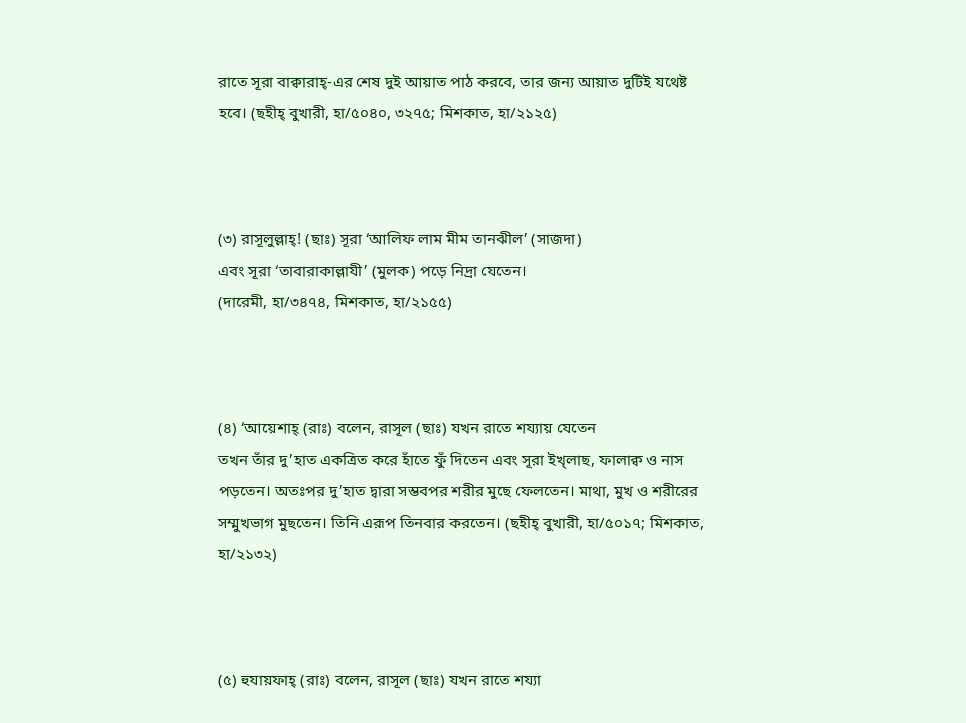রাতে সূরা বাক্বারাহ্-এর শেষ দুই আয়াত পাঠ করবে, তার জন্য আয়াত দুটিই যথেষ্ট
হবে। (ছহীহ্ বুখারী, হা/৫০৪০, ৩২৭৫; মিশকাত, হা/২১২৫)



(৩) রাসূলুল্লাহ্! (ছাঃ) সূরা ‘আলিফ লাম মীম তানঝীল’ (সাজদা)
এবং সূরা ‘তাবারাকাল্লাযী’ (মুলক) পড়ে নিদ্রা যেতেন।
(দারেমী, হা/৩৪৭৪, মিশকাত, হা/২১৫৫)



(৪) ‘আয়েশাহ্ (রাঃ) বলেন, রাসূল (ছাঃ) যখন রাতে শয্যায় যেতেন
তখন তাঁর দু’হাত একত্রিত করে হাঁতে ফুঁ দিতেন এবং সূরা ইখ্লাছ, ফালাক্ব ও নাস
পড়তেন। অতঃপর দু’হাত দ্বারা সম্ভবপর শরীর মুছে ফেলতেন। মাথা, মুখ ও শরীরের
সম্মুখভাগ মুছতেন। তিনি এরূপ তিনবার করতেন। (ছহীহ্ বুখারী, হা/৫০১৭; মিশকাত,
হা/২১৩২)



(৫) হুযায়ফাহ্ (রাঃ) বলেন, রাসূল (ছাঃ) যখন রাতে শয্যা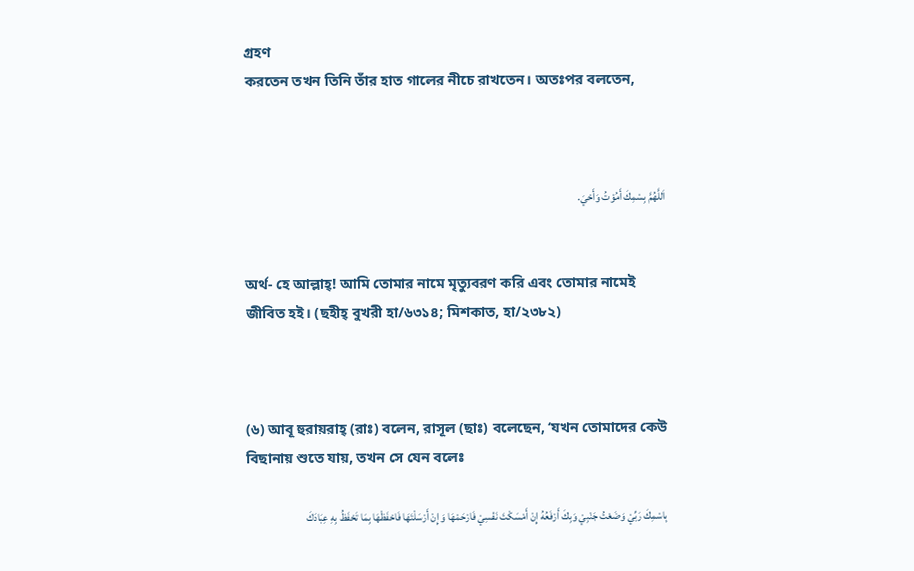গ্রহণ
করতেন তখন তিনি তাঁর হাত গালের নীচে রাখতেন। অতঃপর বলতেন,



اَللَّهُمَّ بِسْمِكَ أَمُوْتُ وَأَحْيَ.


অর্থ- হে আল্লাহ্! আমি তোমার নামে মৃত্যুবরণ করি এবং তোমার নামেই জীবিত হই। (ছহীহ্ বুখরী হা/৬৩১৪; মিশকাত, হা/২৩৮২)



(৬) আবূ হুরায়রাহ্ (রাঃ) বলেন, রাসূল (ছাঃ) বলেছেন, ‘যখন তোমাদের কেউ বিছানায় শুতে যায়, তখন সে যেন বলেঃ

بِاسْمِكَ رَبِّيْ وَضَعْتُ جَنْبِيْ وَبِكَ أَرْفَعُهُ إِنْ أَمْسَكْتَ نَفْسِيْ فَارْحَمْهَا وَ إِنْ أَرْسَلْتَهَا فَاحْفَظْهَا بِمَا تَحْفَظُ بِهِ عِبَادَكَ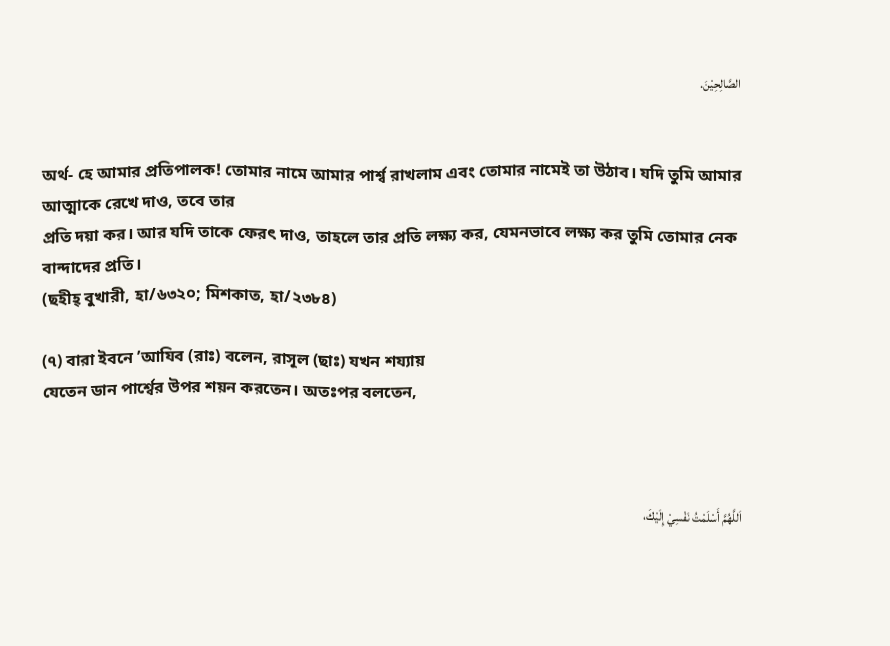الصَّالِحِيْنَ.


অর্থ- হে আমার প্রতিপালক! তোমার নামে আমার পার্শ্ব রাখলাম এবং তোমার নামেই তা উঠাব। যদি তুমি আমার আত্মাকে রেখে দাও, তবে তার
প্রতি দয়া কর। আর যদি তাকে ফেরৎ দাও, তাহলে তার প্রতি লক্ষ্য কর, যেমনভাবে লক্ষ্য কর তুমি তোমার নেক বান্দাদের প্রতি।
(ছহীহ্ বুখারী, হা/৬৩২০; মিশকাত, হা/২৩৮৪)

(৭) বারা ইবনে ’আযিব (রাঃ) বলেন, রাসূল (ছাঃ) যখন শয্যায়
যেতেন ডান পার্শ্বের উপর শয়ন করতেন। অতঃপর বলতেন,



اَللَّهُمَّ أَسْلَمْتُ نَفْسِيْ إِلَيْكَ،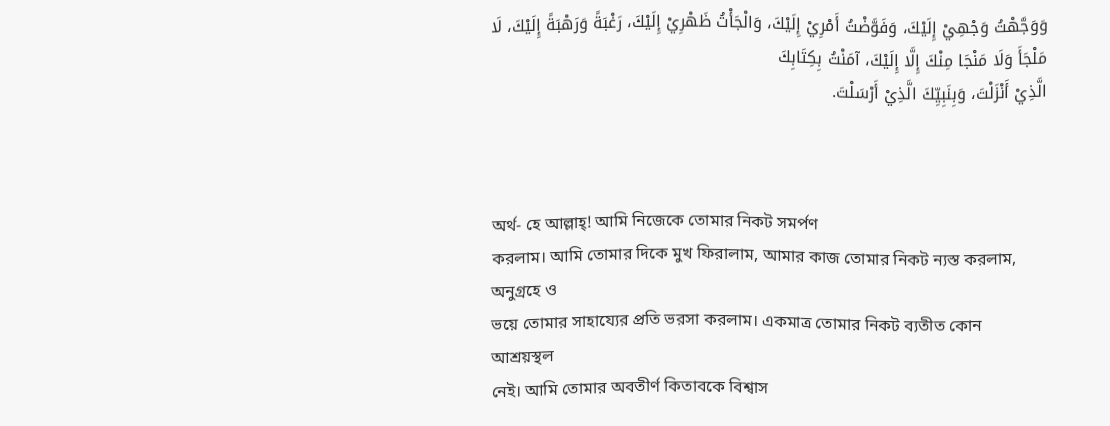وَوَجَّهْتُ وَجْهِيْ إِلَيْكَ، وَفَوَّضْتُ أَمْرِيْ إِلَيْكَ، وَالْجَأْتُ ظَهْرِيْ إِلَيْكَ، رَغْبَةً وَرَهْبَةً إِلَيْكَ، لَا مَلْجَأَ وَلَا مَنْجَا مِنْكَ إِلَّا إِلَيْكَ، آمَنْتُ بِكِتَابِكَ
الَّذِيْ أَنْزَلْتَ، وَبِنَبِيِّكَ الَّذِيْ أَرْسَلْتَ.



অর্থ- হে আল্লাহ্! আমি নিজেকে তোমার নিকট সমর্পণ
করলাম। আমি তোমার দিকে মুখ ফিরালাম, আমার কাজ তোমার নিকট ন্যস্ত করলাম, অনুগ্রহে ও
ভয়ে তোমার সাহায্যের প্রতি ভরসা করলাম। একমাত্র তোমার নিকট ব্যতীত কোন আশ্রয়স্থল
নেই। আমি তোমার অবতীর্ণ কিতাবকে বিশ্বাস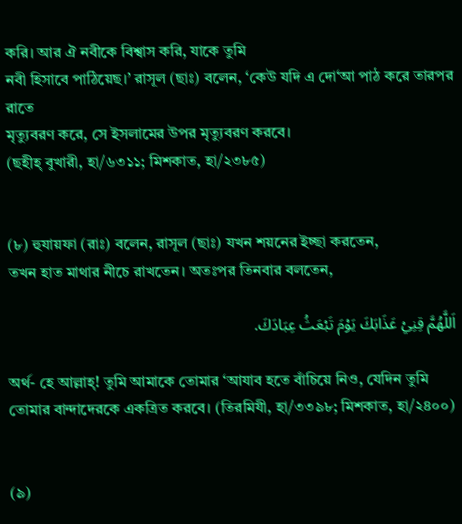করি। আর ঐ নবীকে বিশ্বাস করি, যাকে তুমি
নবী হিসাবে পাঠিয়েছ।’ রাসূল (ছাঃ) বলেন, ‘কেউ যদি এ দো‘আ পাঠ করে তারপর রাতে
মৃত্যুবরণ করে, সে ইসলামের উপর মৃত্যুবরণ করবে।
(ছহীহ্ বুখারী, হা/৬৩১১; মিশকাত, হা/২৩৮৫)


(৮) হুযায়ফা (রাঃ) বলেন, রাসূল (ছাঃ) যখন শয়নের ইচ্ছা করতেন,
তখন হাত মাথার নীচে রাখতেন। অতঃপর তিনবার বলতেন,

اَللَّهُمَّ قِنِيْ عَذَابَكَ يَوْمَ تَبْعَثُ عِبَادَكَ.

অর্থ- হে আল্লাহ্! তুমি আমাকে তোমার ‘আযাব হতে বাঁচিয়ে নিও, যেদিন তুমি তোমার বান্দাদেরকে একত্রিত করবে। (তিরমিযী, হা/৩৩৯৮; মিশকাত, হা/২৪০০)


(৯)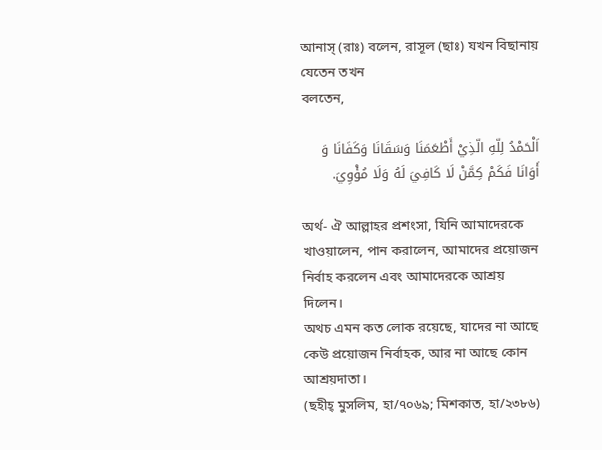আনাস্ (রাঃ) বলেন, রাসূল (ছাঃ) যখন বিছানায় যেতেন তখন
বলতেন,

اَلْحَمْدُ لِلّهِ الّذِيْ أَطْعَمَنَا وَسَقَانَا وَكَفَانَا وَ أَوَانَا فَكَمْ كِمَّنْ لَا كَافِيَ لَهُ وَلَا مُؤْوِيَ.

অর্থ- ঐ আল্লাহর প্রশংসা, যিনি আমাদেরকে খাওয়ালেন, পান করালেন, আমাদের প্রয়োজন নির্বাহ করলেন এবং আমাদেরকে আশ্রয় দিলেন।
অথচ এমন কত লোক রয়েছে, যাদের না আছে কেউ প্রয়োজন নির্বাহক, আর না আছে কোন আশ্রয়দাতা।
(ছহীহ্ মুসলিম, হা/৭০৬৯; মিশকাত, হা/২৩৮৬)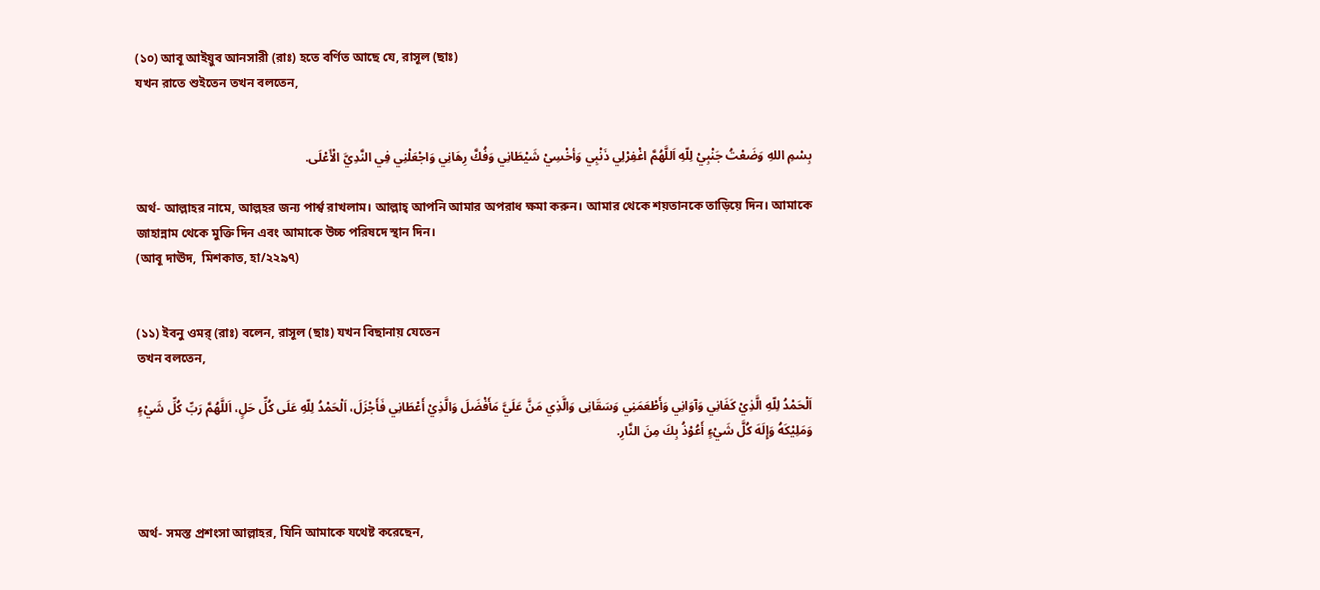(১০) আবূ আইয়ুব আনসারী (রাঃ) হতে বর্ণিত আছে যে, রাসূল (ছাঃ)
যখন রাতে শুইতেন তখন বলতেন,


بِسْمِ اللهِ وَضَعْتُ جَنْبِيْ لِلّهِ اَللَّهُمَّ اغْفِرْلِي ذَنْبِي وَأخْسِيْ شَيْطَانِي وَفُكَّ رِهَانِي وَاجْعَلْنِي فِي النَّدِيَّ الْأَعْلَى.

অর্থ- আল্লাহর নামে, আল্লহর জন্য পার্শ্ব রাখলাম। আল্লাহ্ আপনি আমার অপরাধ ক্ষমা করুন। আমার থেকে শয়তানকে তাড়িয়ে দিন। আমাকে
জাহান্নাম থেকে মুক্তি দিন এবং আমাকে উচ্চ পরিষদে স্থান দিন।
(আবূ দাঊদ,  মিশকাত, হা/২২৯৭)


(১১) ইবনু ওমর্ (রাঃ) বলেন, রাসূল (ছাঃ) যখন বিছানায় যেতেন
তখন বলতেন,

اَلْحَمْدُ لِلّهِ الَّذِيْ كَفَانِي وَآوَانِي وَأَطْعَمَنِي وَسَقَانِى وَالَّذِي مَنَّ عَلَيَّ مَأَفْضَلَ وَالَّذِيْ أَعْطَانِي فَأَجْزَلَ، اَلْحَمْدُ لِلّهِ عَلَى كُلِّ حَلٍ، اَللَّهُمَّ رَبِّ كُلِّ شَيْءٍ وَمَلِيْكَهُ وَإِلَهَ كُلَّ شَيْءٍ أَعُوْذُ بِكَ مِنَ النَّارِ.



অর্থ- সমস্ত প্রশংসা আল্লাহর, যিনি আমাকে যথেষ্ট করেছেন,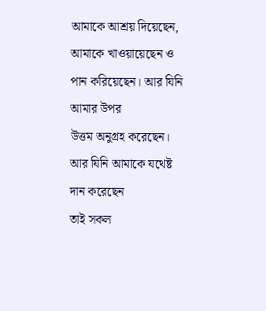আমাকে আশ্রয় দিয়েছেন, আমাকে খাওয়ায়েছেন ও পান করিয়েছেন। আর যিনি আমার উপর
উত্তম অনুগ্রহ করেছেন। আর যিনি আমাকে যথেষ্ট দান করেছেন
তাই সকল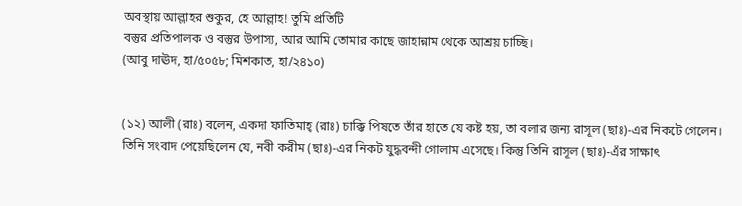অবস্থায় আল্লাহর শুকুর, হে আল্লাহ! তুমি প্রতিটি
বস্তুর প্রতিপালক ও বস্তুর উপাস্য, আর আমি তোমার কাছে জাহান্নাম থেকে আশ্রয় চাচ্ছি।
(আবু দাঊদ, হা/৫০৫৮; মিশকাত, হা/২৪১০)


(১২) আলী (রাঃ) বলেন, একদা ফাতিমাহ্ (রাঃ) চাক্কি পিষতে তাঁর হাতে যে কষ্ট হয়, তা বলার জন্য রাসূল (ছাঃ)-এর নিকটে গেলেন। তিনি সংবাদ পেয়েছিলেন যে, নবী করীম (ছাঃ)-এর নিকট যুদ্ধবন্দী গোলাম এসেছে। কিন্তু তিনি রাসূল (ছাঃ)-এঁর সাক্ষাৎ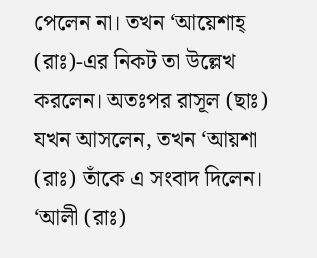পেলেন না। তখন ‘আয়েশাহ্ (রাঃ)-এর নিকট তা উল্লেখ করলেন। অতঃপর রাসূল (ছাঃ) যখন আসলেন, তখন ‘আয়শা (রাঃ) তাঁকে এ সংবাদ দিলেন। ‘আলী (রাঃ)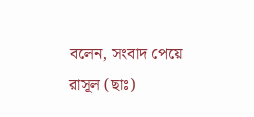বলেন, সংবাদ পেয়ে রাসূল (ছাঃ)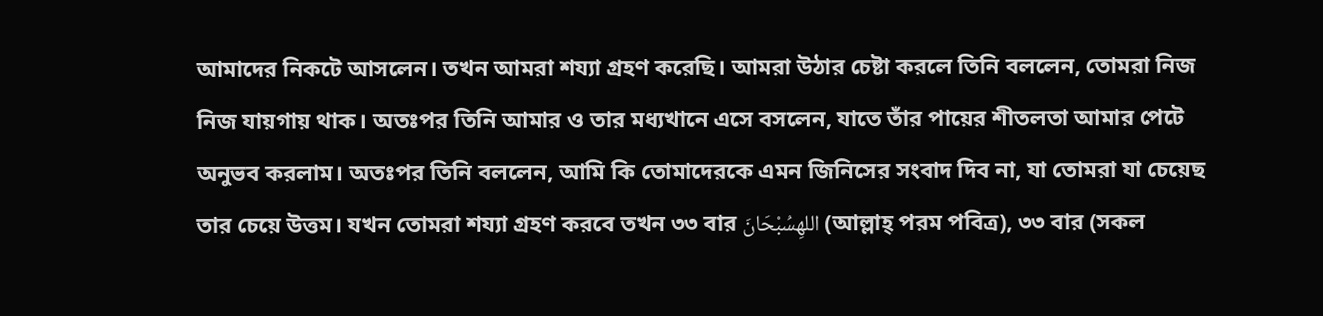আমাদের নিকটে আসলেন। তখন আমরা শয্যা গ্রহণ করেছি। আমরা উঠার চেষ্টা করলে তিনি বললেন, তোমরা নিজ নিজ যায়গায় থাক। অতঃপর তিনি আমার ও তার মধ্যখানে এসে বসলেন, যাতে তাঁর পায়ের শীতলতা আমার পেটে অনুভব করলাম। অতঃপর তিনি বললেন, আমি কি তোমাদেরকে এমন জিনিসের সংবাদ দিব না, যা তোমরা যা চেয়েছ তার চেয়ে উত্তম। যখন তোমরা শয্যা গ্রহণ করবে তখন ৩৩ বার اللهِسُبْحَانَ (আল্লাহ্ পরম পবিত্র), ৩৩ বার (সকল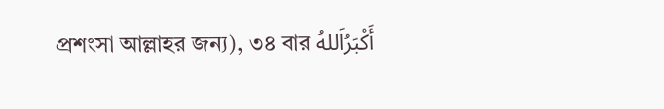প্রশংসা আল্লাহর জন্য), ৩৪ বার أَكْبَرُاَللهُ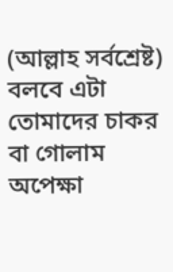(আল্লাহ সর্বশ্রেষ্ট) বলবে এটা তোমাদের চাকর বা গোলাম অপেক্ষা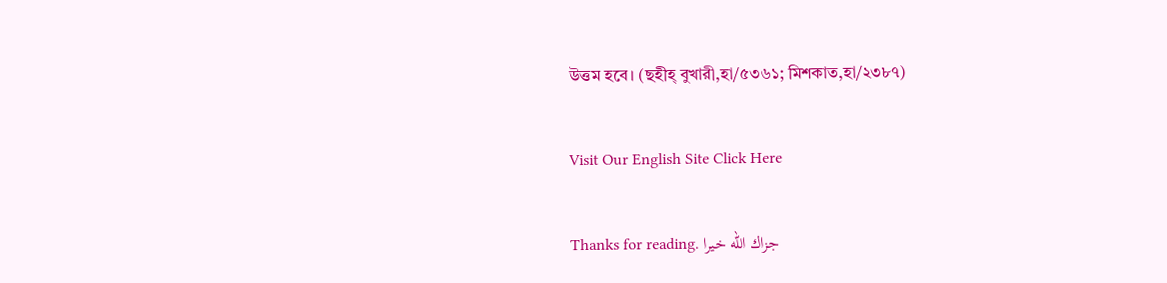উত্তম হবে। (ছহীহ্ বুখারী,হা/৫৩৬১; মিশকাত,হা/২৩৮৭)


Visit Our English Site Click Here


Thanks for reading. جزاك الله خيرا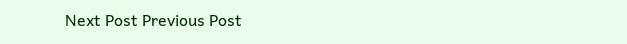Next Post Previous Post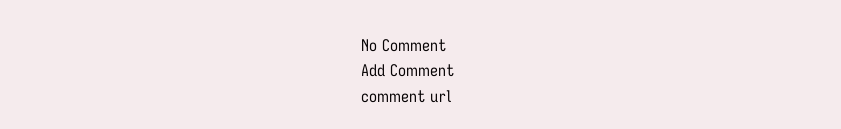No Comment
Add Comment
comment url